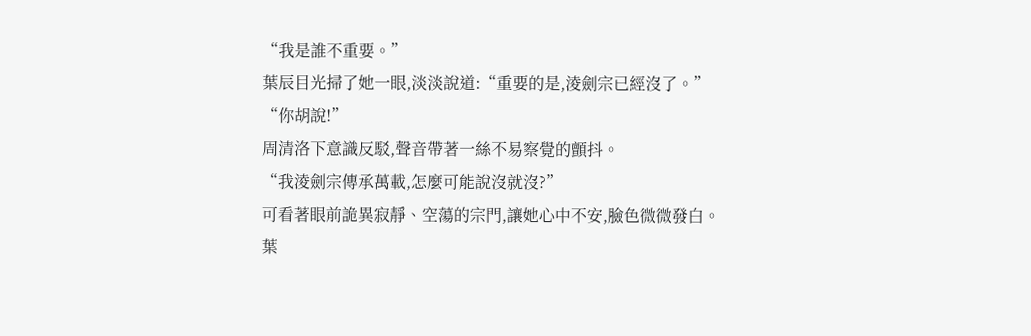“我是誰不重要。”
葉辰目光掃了她一眼,淡淡說道:“重要的是,淩劍宗已經沒了。”
“你胡說!”
周清洛下意識反駁,聲音帶著一絲不易察覺的顫抖。
“我淩劍宗傳承萬載,怎麼可能說沒就沒?”
可看著眼前詭異寂靜、空蕩的宗門,讓她心中不安,臉色微微發白。
葉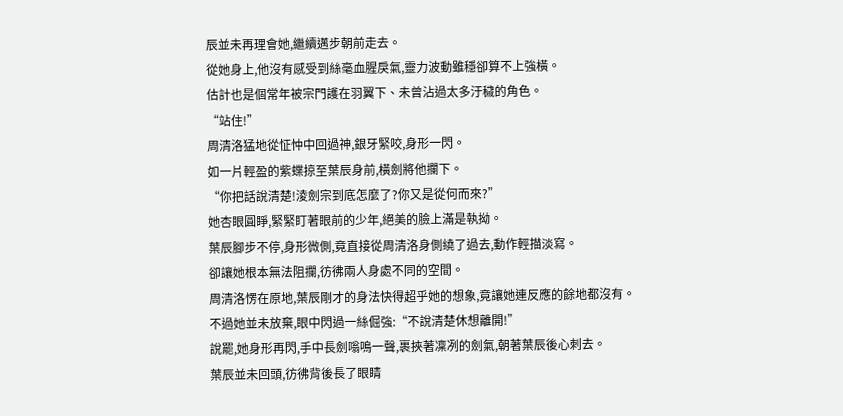辰並未再理會她,繼續邁步朝前走去。
從她身上,他沒有感受到絲毫血腥戾氣,靈力波動雖穩卻算不上強橫。
估計也是個常年被宗門護在羽翼下、未曾沾過太多汙穢的角色。
“站住!”
周清洛猛地從怔忡中回過神,銀牙緊咬,身形一閃。
如一片輕盈的紫蝶掠至葉辰身前,橫劍將他攔下。
“你把話說清楚!淩劍宗到底怎麼了?你又是從何而來?”
她杏眼圓睜,緊緊盯著眼前的少年,絕美的臉上滿是執拗。
葉辰腳步不停,身形微側,竟直接從周清洛身側繞了過去,動作輕描淡寫。
卻讓她根本無法阻攔,彷彿兩人身處不同的空間。
周清洛愣在原地,葉辰剛才的身法快得超乎她的想象,竟讓她連反應的餘地都沒有。
不過她並未放棄,眼中閃過一絲倔強:“不說清楚休想離開!”
說罷,她身形再閃,手中長劍嗡鳴一聲,裹挾著凜冽的劍氣,朝著葉辰後心刺去。
葉辰並未回頭,彷彿背後長了眼睛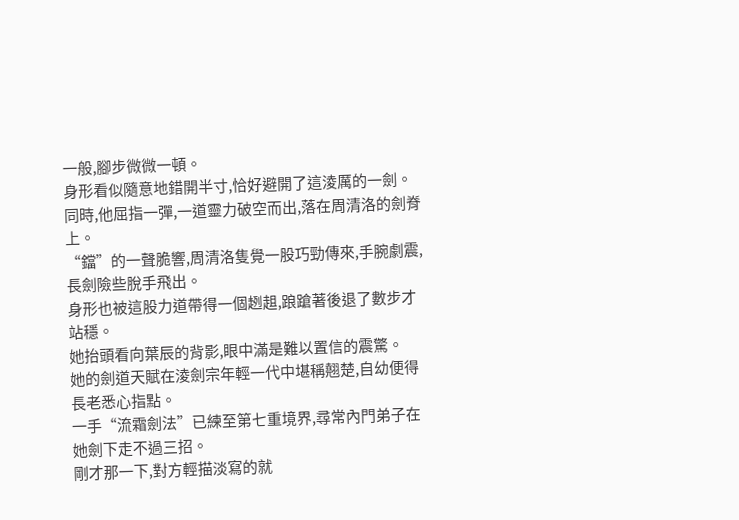一般,腳步微微一頓。
身形看似隨意地錯開半寸,恰好避開了這淩厲的一劍。
同時,他屈指一彈,一道靈力破空而出,落在周清洛的劍脊上。
“鐺”的一聲脆響,周清洛隻覺一股巧勁傳來,手腕劇震,長劍險些脫手飛出。
身形也被這股力道帶得一個趔趄,踉蹌著後退了數步才站穩。
她抬頭看向葉辰的背影,眼中滿是難以置信的震驚。
她的劍道天賦在淩劍宗年輕一代中堪稱翹楚,自幼便得長老悉心指點。
一手“流霜劍法”已練至第七重境界,尋常內門弟子在她劍下走不過三招。
剛才那一下,對方輕描淡寫的就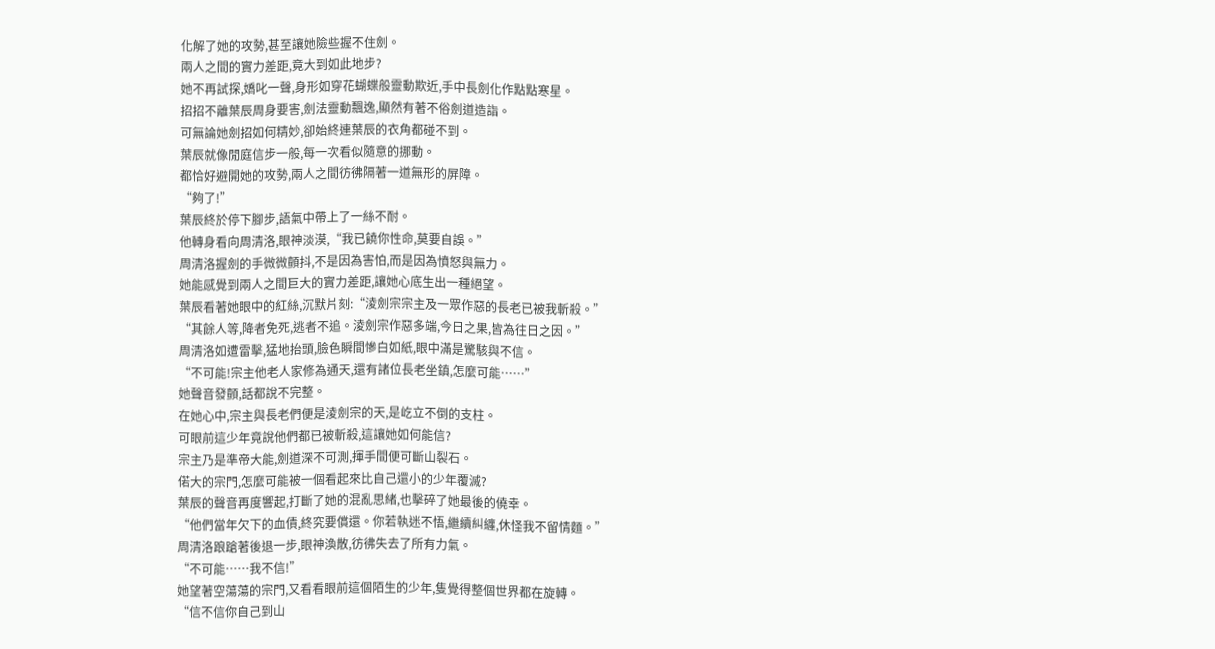化解了她的攻勢,甚至讓她險些握不住劍。
兩人之間的實力差距,竟大到如此地步?
她不再試探,嬌叱一聲,身形如穿花蝴蝶般靈動欺近,手中長劍化作點點寒星。
招招不離葉辰周身要害,劍法靈動飄逸,顯然有著不俗劍道造詣。
可無論她劍招如何精妙,卻始終連葉辰的衣角都碰不到。
葉辰就像閒庭信步一般,每一次看似隨意的挪動。
都恰好避開她的攻勢,兩人之間彷彿隔著一道無形的屏障。
“夠了!”
葉辰終於停下腳步,語氣中帶上了一絲不耐。
他轉身看向周清洛,眼神淡漠,“我已饒你性命,莫要自誤。”
周清洛握劍的手微微顫抖,不是因為害怕,而是因為憤怒與無力。
她能感覺到兩人之間巨大的實力差距,讓她心底生出一種絕望。
葉辰看著她眼中的紅絲,沉默片刻:“淩劍宗宗主及一眾作惡的長老已被我斬殺。”
“其餘人等,降者免死,逃者不追。淩劍宗作惡多端,今日之果,皆為往日之因。”
周清洛如遭雷擊,猛地抬頭,臉色瞬間慘白如紙,眼中滿是驚駭與不信。
“不可能!宗主他老人家修為通天,還有諸位長老坐鎮,怎麼可能……”
她聲音發顫,話都說不完整。
在她心中,宗主與長老們便是淩劍宗的天,是屹立不倒的支柱。
可眼前這少年竟說他們都已被斬殺,這讓她如何能信?
宗主乃是準帝大能,劍道深不可測,揮手間便可斷山裂石。
偌大的宗門,怎麼可能被一個看起來比自己還小的少年覆滅?
葉辰的聲音再度響起,打斷了她的混亂思緒,也擊碎了她最後的僥幸。
“他們當年欠下的血債,終究要償還。你若執迷不悟,繼續糾纏,休怪我不留情麵。”
周清洛踉蹌著後退一步,眼神渙散,彷彿失去了所有力氣。
“不可能……我不信!”
她望著空蕩蕩的宗門,又看看眼前這個陌生的少年,隻覺得整個世界都在旋轉。
“信不信你自己到山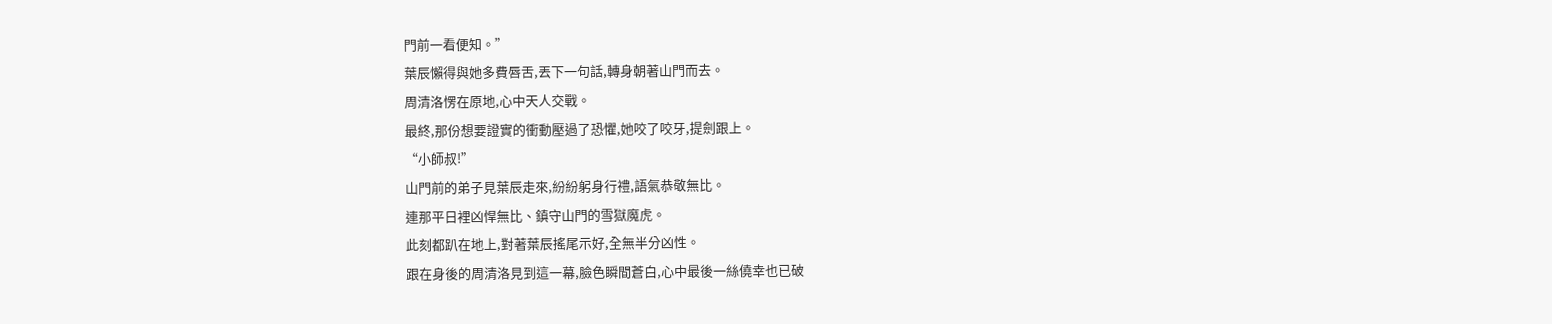門前一看便知。”
葉辰懶得與她多費唇舌,丟下一句話,轉身朝著山門而去。
周清洛愣在原地,心中天人交戰。
最終,那份想要證實的衝動壓過了恐懼,她咬了咬牙,提劍跟上。
“小師叔!”
山門前的弟子見葉辰走來,紛紛躬身行禮,語氣恭敬無比。
連那平日裡凶悍無比、鎮守山門的雪獄魔虎。
此刻都趴在地上,對著葉辰搖尾示好,全無半分凶性。
跟在身後的周清洛見到這一幕,臉色瞬間蒼白,心中最後一絲僥幸也已破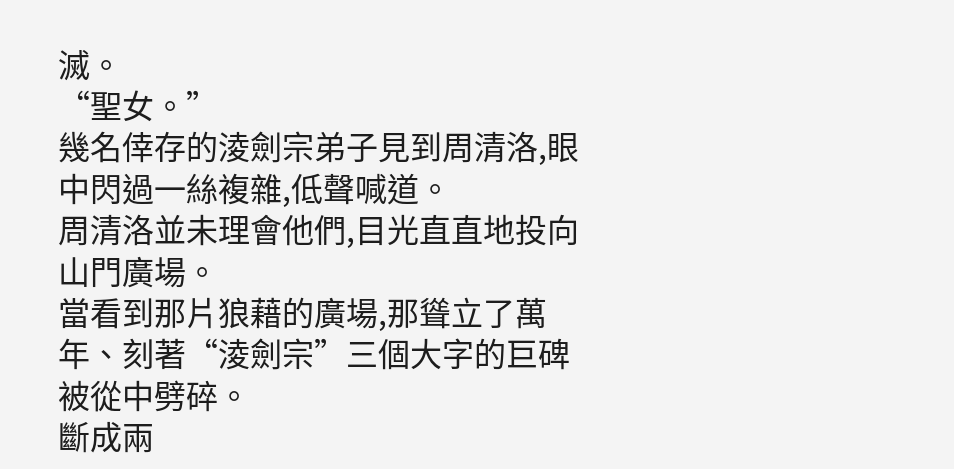滅。
“聖女。”
幾名倖存的淩劍宗弟子見到周清洛,眼中閃過一絲複雜,低聲喊道。
周清洛並未理會他們,目光直直地投向山門廣場。
當看到那片狼藉的廣場,那聳立了萬年、刻著“淩劍宗”三個大字的巨碑被從中劈碎。
斷成兩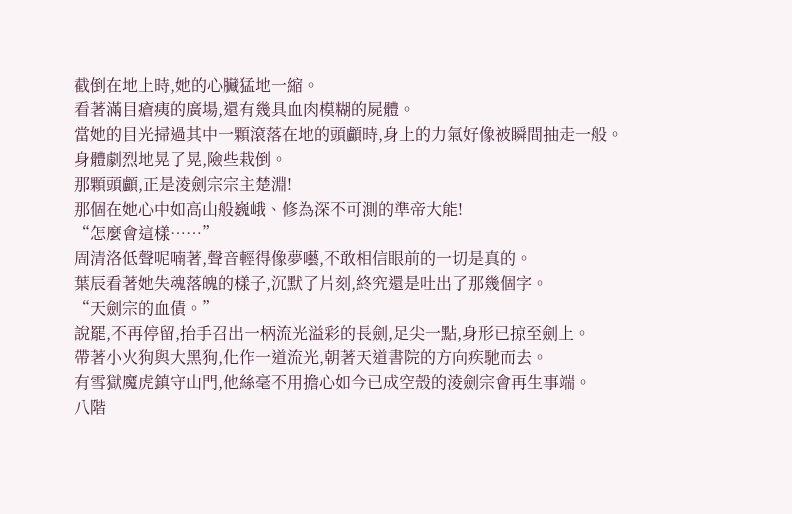截倒在地上時,她的心臟猛地一縮。
看著滿目瘡痍的廣場,還有幾具血肉模糊的屍體。
當她的目光掃過其中一顆滾落在地的頭顱時,身上的力氣好像被瞬間抽走一般。
身體劇烈地晃了晃,險些栽倒。
那顆頭顱,正是淩劍宗宗主楚淵!
那個在她心中如高山般巍峨、修為深不可測的準帝大能!
“怎麼會這樣……”
周清洛低聲呢喃著,聲音輕得像夢囈,不敢相信眼前的一切是真的。
葉辰看著她失魂落魄的樣子,沉默了片刻,終究還是吐出了那幾個字。
“天劍宗的血債。”
說罷,不再停留,抬手召出一柄流光溢彩的長劍,足尖一點,身形已掠至劍上。
帶著小火狗與大黑狗,化作一道流光,朝著天道書院的方向疾馳而去。
有雪獄魔虎鎮守山門,他絲毫不用擔心如今已成空殼的淩劍宗會再生事端。
八階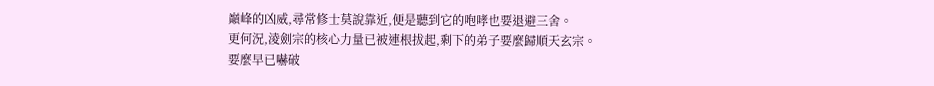巔峰的凶威,尋常修士莫說靠近,便是聽到它的咆哮也要退避三舍。
更何況,淩劍宗的核心力量已被連根拔起,剩下的弟子要麼歸順天玄宗。
要麼早已嚇破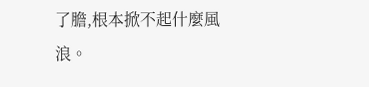了膽,根本掀不起什麼風浪。